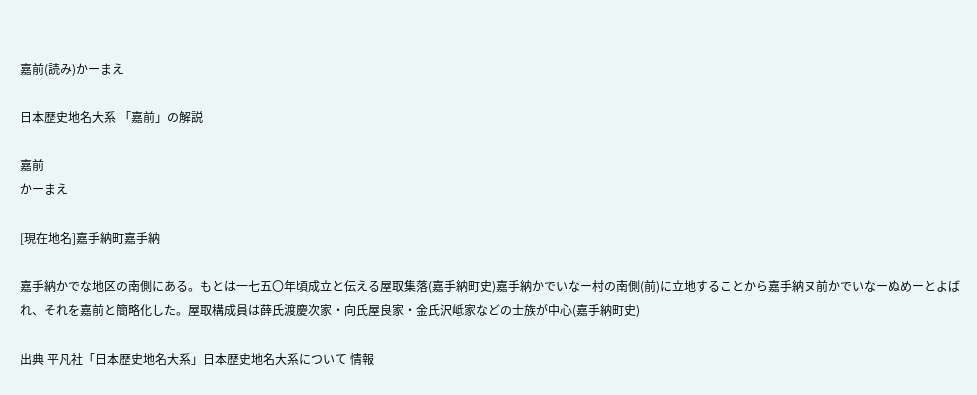嘉前(読み)かーまえ

日本歴史地名大系 「嘉前」の解説

嘉前
かーまえ

[現在地名]嘉手納町嘉手納

嘉手納かでな地区の南側にある。もとは一七五〇年頃成立と伝える屋取集落(嘉手納町史)嘉手納かでいなー村の南側(前)に立地することから嘉手納ヌ前かでいなーぬめーとよばれ、それを嘉前と簡略化した。屋取構成員は薛氏渡慶次家・向氏屋良家・金氏沢岻家などの士族が中心(嘉手納町史)

出典 平凡社「日本歴史地名大系」日本歴史地名大系について 情報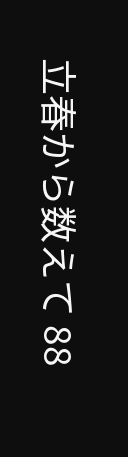立春から数えて 88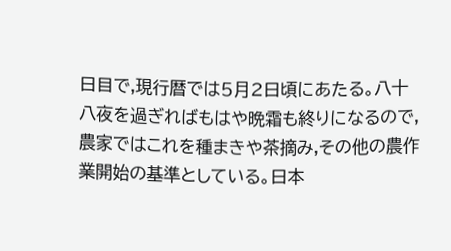日目で,現行暦では5月2日頃にあたる。八十八夜を過ぎればもはや晩霜も終りになるので,農家ではこれを種まきや茶摘み,その他の農作業開始の基準としている。日本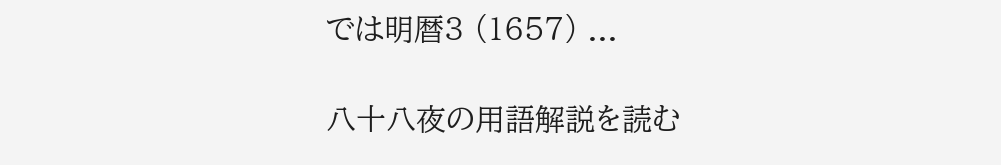では明暦3 (1657) ...

八十八夜の用語解説を読む